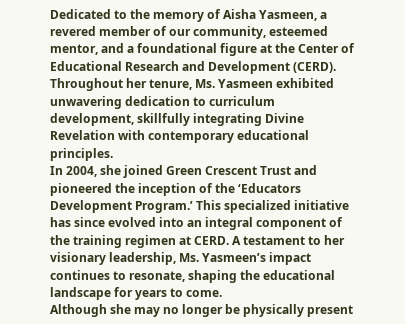Dedicated to the memory of Aisha Yasmeen, a revered member of our community, esteemed mentor, and a foundational figure at the Center of Educational Research and Development (CERD). Throughout her tenure, Ms. Yasmeen exhibited unwavering dedication to curriculum development, skillfully integrating Divine Revelation with contemporary educational principles.
In 2004, she joined Green Crescent Trust and pioneered the inception of the ‘Educators Development Program.’ This specialized initiative has since evolved into an integral component of the training regimen at CERD. A testament to her visionary leadership, Ms. Yasmeen’s impact continues to resonate, shaping the educational landscape for years to come.
Although she may no longer be physically present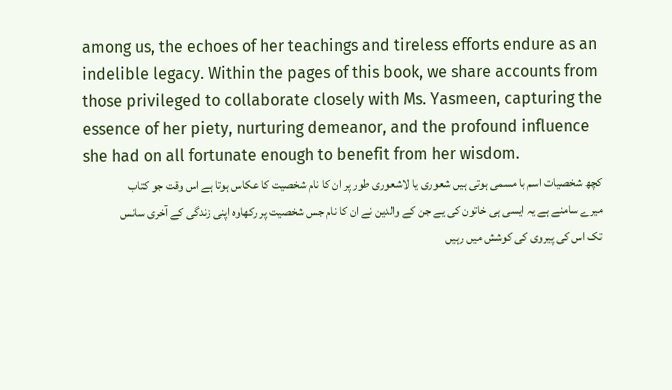among us, the echoes of her teachings and tireless efforts endure as an indelible legacy. Within the pages of this book, we share accounts from those privileged to collaborate closely with Ms. Yasmeen, capturing the essence of her piety, nurturing demeanor, and the profound influence she had on all fortunate enough to benefit from her wisdom.
کچھ شخصیات اسم با مسمی ہوتی ہیں شعوری یا لاشعوری طور پر ان کا نام شخصیت کا عکاس ہوتا ہے اس وقت جو کتاب میرے سامنے ہے یہ ایسی ہی خاتون کی یے جن کے والدین نے ان کا نام جس شخصیت پر رکھاوہ اپنی زندگی کے آخری سانس تک اس کی پیروی کی کوشش میں رہیں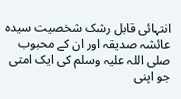انتہائی قابل رشک شخصیت سیدہ عائشہ صدیقہ اور ان کے محبوب صلی اللہ علیہ وسلم کی ایک امتی جو اپنی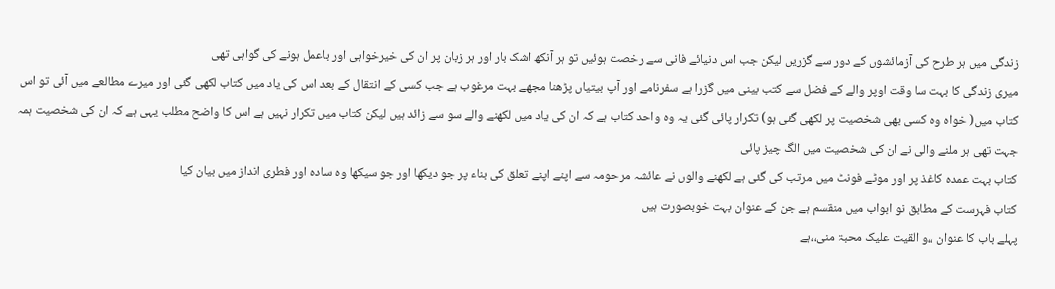زندگی میں ہر طرح کی آزمائشوں کے دور سے گزریں لیکن جب اس دنیائے فانی سے رخصت ہوئیں تو ہر آنکھ اشک بار اور ہر زبان پر ان کی خیرخواہی اور باعمل ہونے کی گواہی تھی
میری زندگی کا بہت سا وقت اوپر والے کے فضل سے کتب بینی میں گزرا ہے سفرنامے اور آپ بیتیاں پڑھنا مجھے بہت مرغوب ہے جب کسی کے انتقال کے بعد اس کی یاد میں کتاب لکھی گئی اور میرے مطالعے میں آئی تو اس کتاب میں( خواہ وہ کسی بھی شخصیت پر لکھی گئی ہو) تکرار پائی گئی یہ وہ واحد کتاب ہے کہ ان کی یاد میں لکھنے والے سو سے زائد ہیں لیکن کتاب میں تکرار نہیں ہے اس کا واضح مطلب یہی ہے کہ ان کی شخصیت ہمہ جہت تھی ہر ملنے والی نے ان کی شخصیت میں الگ چیز پائی
کتاب بہت عمدہ کاغذ پر اور موٹے فونٹ میں مرتب کی گئی ہے لکھنے والوں نے عائشہ مرحومہ سے اپنے اپنے تعلق کی بناء پر جو دیکھا اور جو سیکھا وہ سادہ اور فطری انداز میں بیان کیا
کتاب فہرست کے مطابق نو ابواب میں منقسم ہے جن کے عنوان بہت خوبصورت ہیں
پہلے باب کا عنوان ،،و القیت علیک محبۃ منی،،ہے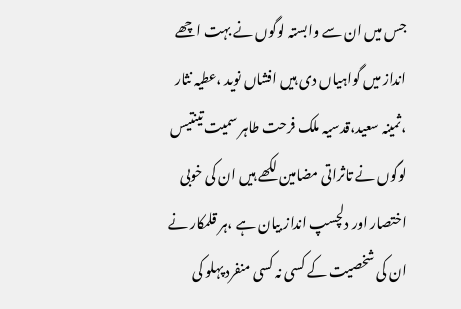جس میں ان سے وابستہ لوگوں نے بہت اچھے انداز میں گواہیاں دی ہیں افشاں نوید ،عطیہ نثار ،ثمینہ سعید،قدسیہ ملک فرحت طاہر سمیت تینتیس لوگوں نے تاثراتی مضامین لکھے ہیں ان کی خوبی اختصار اور دلچسپ انداز بیان ہے ،ہر قلمکار نے ان کی شخصیت کے کسی نہ کسی منفرد پہلو کی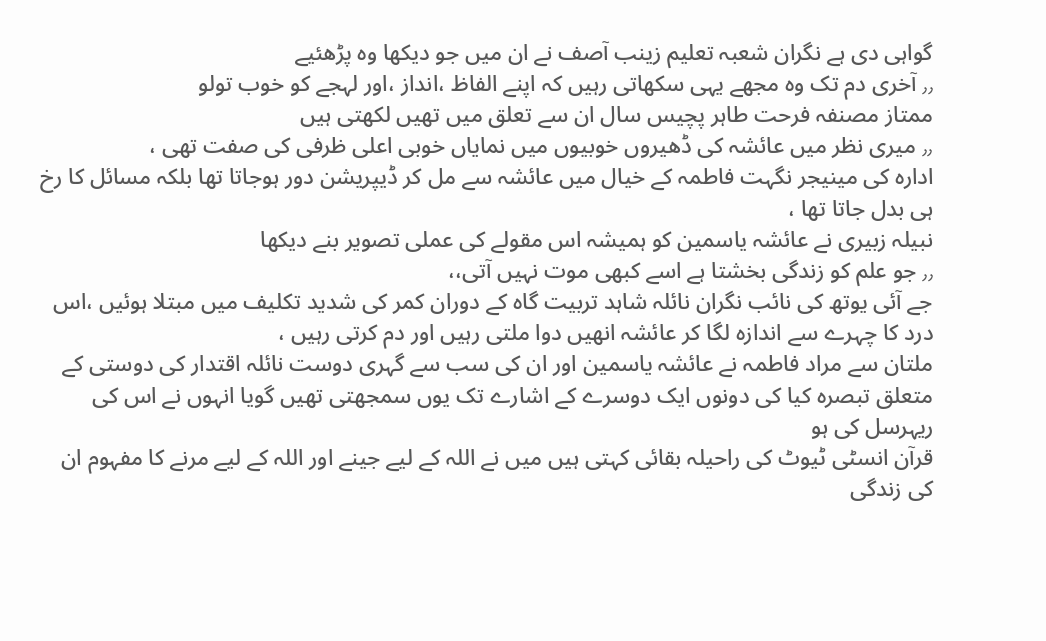گواہی دی ہے نگران شعبہ تعلیم زینب آصف نے ان میں جو دیکھا وہ پڑھئیے
٫٫ آخری دم تک وہ مجھے یہی سکھاتی رہیں کہ اپنے الفاظ ،انداز ،اور لہجے کو خوب تولو
ممتاز مصنفہ فرحت طاہر پچیس سال ان سے تعلق میں تھیں لکھتی ہیں
٫٫ میری نظر میں عائشہ کی ڈھیروں خوبیوں میں نمایاں خوبی اعلی ظرفی کی صفت تھی ،
ادارہ کی مینیجر نگہت فاطمہ کے خیال میں عائشہ سے مل کر ڈیپریشن دور ہوجاتا تھا بلکہ مسائل کا رخ ہی بدل جاتا تھا ،
نبیلہ زبیری نے عائشہ یاسمین کو ہمیشہ اس مقولے کی عملی تصویر بنے دیکھا
٫٫ جو علم کو زندگی بخشتا ہے اسے کبھی موت نہیں آتی،،
جے آئی یوتھ کی نائب نگران نائلہ شاہد تربیت گاہ کے دوران کمر کی شدید تکلیف میں مبتلا ہوئیں ،اس درد کا چہرے سے اندازہ لگا کر عائشہ انھیں دوا ملتی رہیں اور دم کرتی رہیں ،
ملتان سے مراد فاطمہ نے عائشہ یاسمین اور ان کی سب سے گہری دوست نائلہ اقتدار کی دوستی کے متعلق تبصرہ کیا کی دونوں ایک دوسرے کے اشارے تک یوں سمجھتی تھیں گویا انہوں نے اس کی ریہرسل کی ہو
قرآن انسٹی ٹیوٹ کی راحیلہ بقائی کہتی ہیں میں نے اللہ کے لیے جینے اور اللہ کے لیے مرنے کا مفہوم ان کی زندگی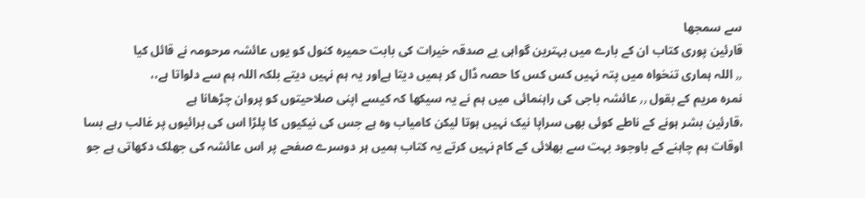سے سمجھا
قارئین پوری کتاب ان کے بارے میں بہترین گواہی یے صدقہ خیرات کی بابت حمیرہ کنول کو یوں عائشہ مرحومہ نے قائل کیا
٫٫ اللہ ہماری تنخواہ میں پتہ نہیں کس کس کا حصہ ڈال کر ہمیں دیتا ہےاور یہ ہم نہیں دیتے بلکہ اللہ ہم سے دلواتا ہے،،
نمرہ مریم کے بقول ٫٫ عائشہ باجی کی راہنمائی میں ہم نے یہ سیکھا کہ کیسے اپنی صلاحیتوں کو پروان چڑھانا ہے
،قارئین بشر ہونے کے ناطے کوئی بھی سراپا نیک نہیں ہوتا لیکن کامیاب وہ ہے جس کی نیکیوں کا پلڑا اس کی برائیوں پر غالب رہے بسا اوقات ہم چاہنے کے باوجود بہت سے بھلائی کے کام نہیں کرتے یہ کتاب ہمیں ہر دوسرے صفحے پر اس عائشہ کی جھلک دکھاتی ہے جو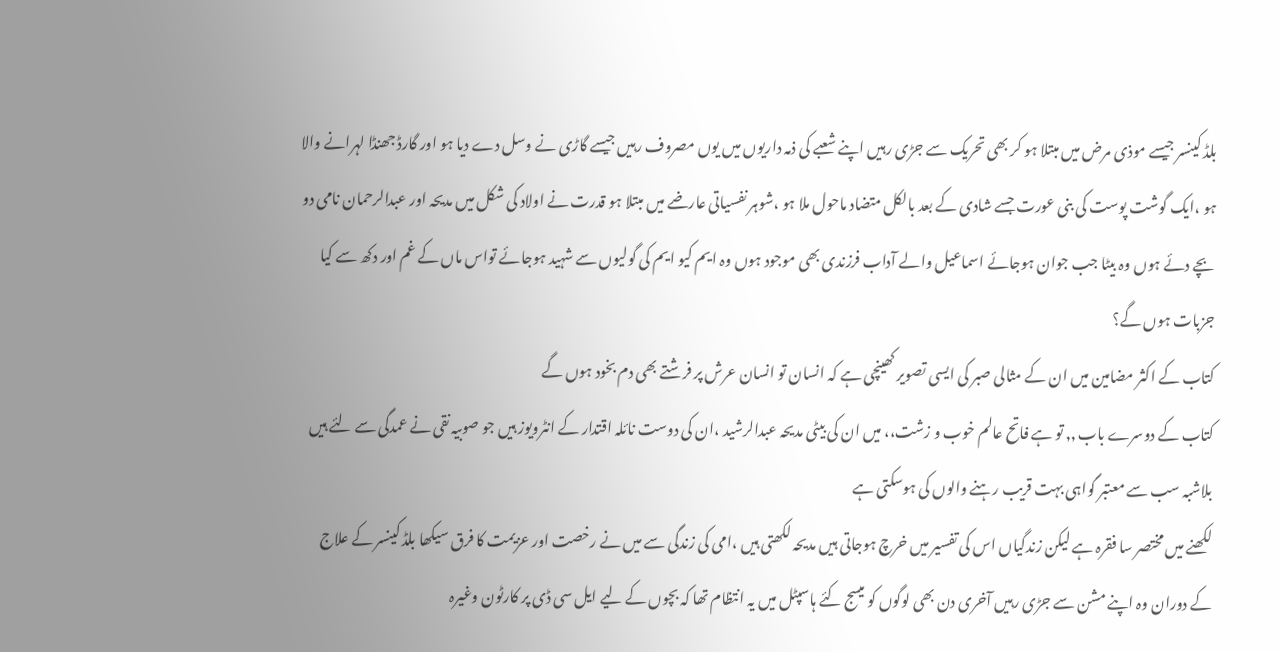بلڈ کینسر جیسے موذی مرض میں مبتلا ہو کر بھی تحریک سے جڑی رہیں اپنے شعبے کی ذمہ داریوں میں یوں مصروف رہیں جیسے گاڑی نے وسل دے دیا ہو اور گارڈ جھنڈا لہرانے والا ہو ،ایک گوشت پوست کی بنی عورت جسے شادی کے بعد بالکل متضاد ماحول ملا ہو ،شوہر نفسیاتی عارضے میں مبتلا ہو قدرت نے اولاد کی شکل میں مدیحہ اور عبدالرحمان نامی دو بچے دئے ہوں وہ بیٹا جب جوان ہوجائے اسماعیل والے آداب فرزندی بھی موجود ہوں وہ ایم کیو ایم کی گولیوں سے شہید ہوجائے تواس ماں کے غم اور دکھ سے کیا جزبات ہوں گے؟
کتاب کے اکثر مضامین میں ان کے مثالی صبر کی ایسی تصویر کھینچی ہے کہ انسان تو انسان عرش پر فرشتے بھی دم بخود ہوں گے
کتاب کے دوسرے باب ٫٫ تو ہے فاتح عالم خوب و زشت،، میں ان کی بیٹی مدیحہ عبدالرشید ،ان کی دوست نائلہ اقتدار کے انٹرویوز ہیں جو صوبیہ نقی نے عمدگی سے لئے ہیں
بلاشبہ سب سے معتبر گواہی بہت قریب رہنے والوں کی ہوسکتی ہے
لکھنے میں مختصر سا فقرہ ہے لیکن زندگیاں اس کی تفسیر میں خرچ ہوجاتی ہیں مدیحہ لکھتی ہیں ،امی کی زندگی سے میں نے رخصت اور عزیمت کا فرق سیکھا بلڈ کینسر کے علاج کے دوران وہ اپنے مشن سے جڑی رہیں آخری دن بھی لوگوں کو میسج کئے ہاسپٹل میں یہ انتظام تھا کہ بچوں کے لیے ایل سی ڈی پر کارٹون وغیرہ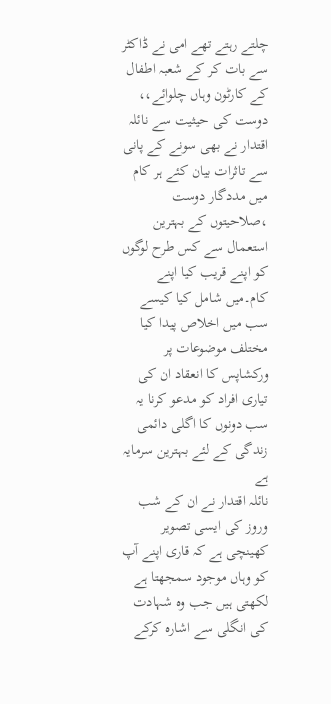چلتے رہتے تھے امی نے ڈاکٹر سے بات کر کے شعبہ اطفال کے کارٹون وہاں چلوائے،،
دوست کی حیثیت سے نائلہ اقتدار نے بھی سونے کے پانی سے تاثرات بیان کئے ہر کام میں مددگار دوست ،صلاحیتوں کے بہترین استعمال سے کس طرح لوگوں کو اپنے قریب کیا اپنے کام۔میں شامل کیا کیسے سب میں اخلاص پیدا کیا مختلف موضوعات پر ورکشاپس کا انعقاد ان کی تیاری افراد کو مدعو کرنا یہ سب دونوں کا اگلی دائمی زندگی کے لئے بہترین سرمایہ ہے
نائلہ اقتدار نے ان کے شب وروز کی ایسی تصویر کھینچی ہے کہ قاری اپنے آپ کو وہاں موجود سمجھتا ہے لکھتی ہیں جب وہ شہادت کی انگلی سے اشارہ کرکے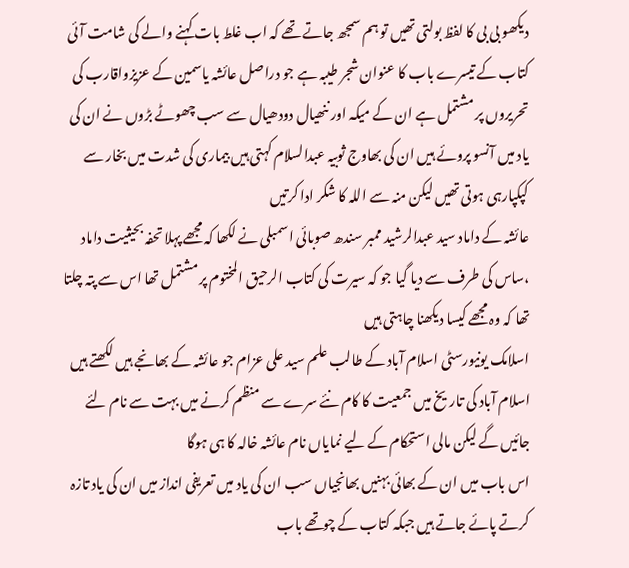دیکھو بی بی کا لفظ بولتی تھیں تو ہم سمجھ جاتے تھے کہ اب غلط بات کہنے والے کی شامت آئی کتاب کے تیسرے باب کا عنوان شجر طیبہ ہے جو دراصل عائشہ یاسمین کے عزیزواقارب کی تحریروں پر مشتمل ہے ان کے میکہ اور ننھیال دودھیال سے سب چھوٹے بڑوں نے ان کی یاد میں آنسو پروئے ہیں ان کی بھاوج ثوبیہ عبدالسلام کہتی ہیں بیماری کی شدت میں بخار سے کپکپارہی ہوتی تھیں لیکن منہ سے اللہ کا شکر ادا کرتیں
عائشہ کے داماد سید عبدالرشید ممبر سندھ صوبائی اسمبلی نے لکھا کہ مجھے پہلا تحفہ بحیثیت داماد ،ساس کی طرف سے دیا گیا جو کہ سیرت کی کتاب الرحیق المختوم پر مشتمل تھا اس سے پتہ چلتا تھا کہ وہ مجھے کیسا دیکھنا چاہتی ہیں
اسلامک یونیورسٹی اسلام آباد کے طالب علم سید علی عزام جو عائشہ کے بھانجے ہیں لکھتے ہیں
اسلام آباد کی تاریخ میں جمعیت کا کام نئے سرے سے منظم کرنے میں بہت سے نام لئے جائیں گے لیکن مالی استحکام کے لیے نمایاں نام عائشہ خالہ کا ہی ہوگا
اس باب میں ان کے بھائی بہنیں بھانجیاں سب ان کی یاد میں تعریفی انداز میں ان کی یاد تازہ کرتے پائے جاتے ہیں جبکہ کتاب کے چوتھے باب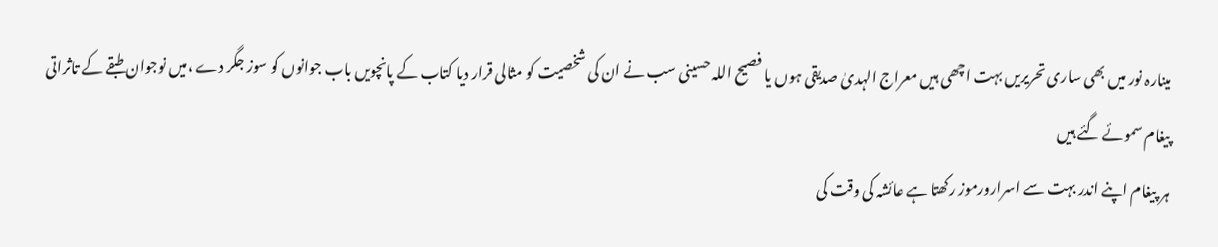مینارہ نور میں بھی ساری تحریریں بہت اچھی ہیں معراج الہدیٰ صدیقی ہوں یا فصیح اللہ حسینی سب نے ان کی شخصیت کو مثالی قرار دیا کتاب کے پانچویں باب جوانوں کو سوز جگر دے ،میں نوجوان طبقے کے تاثراتی پیغام سموئے گئے ہیں
ہر پیغام اپنے اندر بہت سے اسرارورموز رکھتا ہے عائشہ کی وقت کی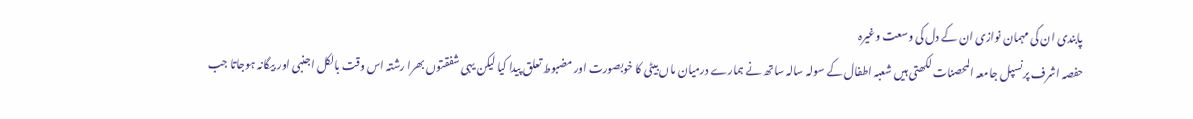پابندی ان کی مہمان نوازی ان کے دل کی وسعت وغیرہ
حفصہ اشرف پرنسپل جامعہ المحصنات لکھتی ہیں شعبہ اطفال کے سولہ سالہ ساتھ نے ہمارے درمیان ماں بیٹی کا خوبصورت اور مضبوط تعلق پیدا کیا لیکن یہی شفقتوں بھرا رشتہ اس وقت بالکل اجنبی اور بیگانہ ہوجاتا جب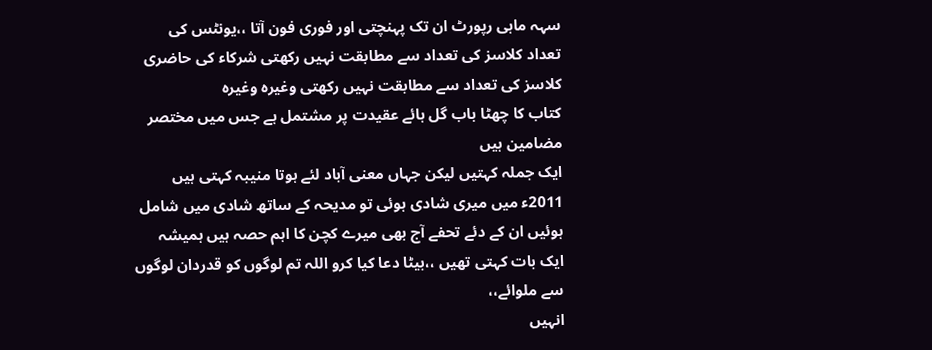سہہ ماہی رپورٹ ان تک پہنچتی اور فوری فون آتا ،،یونٹس کی تعداد کلاسز کی تعداد سے مطابقت نہیں رکھتی شرکاء کی حاضری کلاسز کی تعداد سے مطابقت نہیں رکھتی وغیرہ وغیرہ
کتاب کا چھٹا باب گل ہائے عقیدت پر مشتمل ہے جس میں مختصر مضامین ہیں
ایک جملہ کہتیں لیکن جہاں معنی آباد لئے ہوتا منیبہ کہتی ہیں 2011ء میں میری شادی ہوئی تو مدیحہ کے ساتھ شادی میں شامل ہوئیں ان کے دئے تحفے آج بھی میرے کچن کا اہم حصہ ہیں ہمیشہ ایک بات کہتی تھیں ،،بیٹا دعا کیا کرو اللہ تم لوگوں کو قدردان لوگوں سے ملوائے،،
انہیں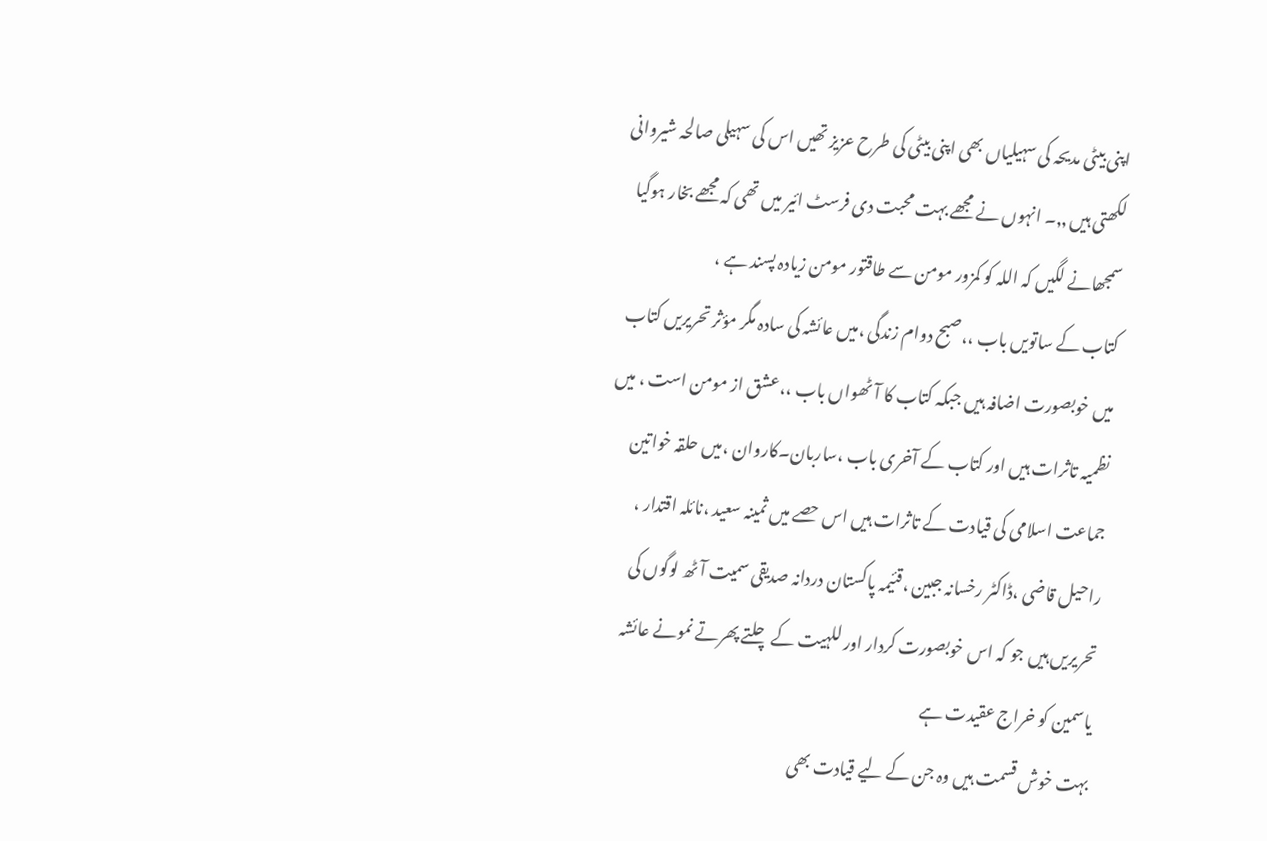اپنی بیٹی مدیحہ کی سہیلیاں بھی اپنی بیٹی کی طرح عزیز تھیں اس کی سہیلی صالحہ شیروانی لکھتی ہیں ٫٫۔ انہوں نے مجھے بہت محبت دی فرسٹ ائیر میں تھی کہ مجھے بخار ہوگیا سمجھانے لگیں کہ اللہ کو کمزور مومن سے طاقتور مومن زیادہ پسند ہے ،
کتاب کے ساتویں باب ،،صبح دوام زندگی ،میں عائشہ کی سادہ مگر مؤثر تحریریں کتاب میں خوبصورت اضافہ ہیں جبکہ کتاب کا آٹھواں باب ،،عشق از مومن است ، میں نظمیہ تاثرات ہیں اور کتاب کے آخری باب ،ساربان۔کاروان ،میں حلقہ خواتین جماعت اسلامی کی قیادت کے تاثرات ہیں اس حصے میں ثمینہ سعید ،نائلہ اقتدار ، راحیل قاضی ،ڈاکٹر رخسانہ جبین ،قئیمہ پاکستان دردانہ صدیقی سمیت آٹھ لوگوں کی تحریریں ہیں جو کہ اس خوبصورت کردار اور للہیت کے چلتے پھرتے نمونے عائشہ یاسمین کو خراج عقیدت ہے
بہت خوش قسمت ہیں وہ جن کے لیے قیادت بھی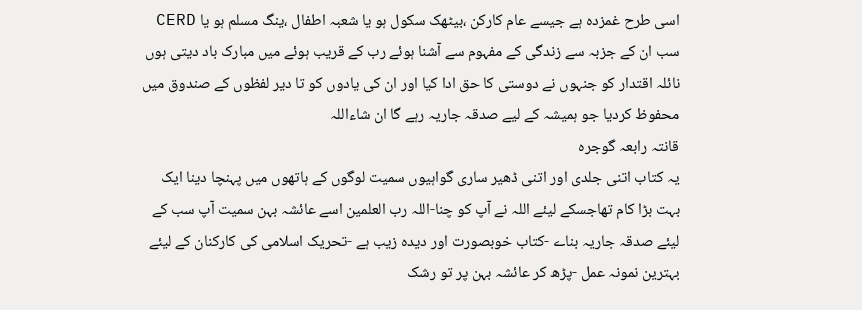اسی طرح غمزدہ ہے جیسے عام کارکن ،بیٹھک سکول ہو یا شعبہ اطفال ،ینگ مسلم ہو یا CERD سب ان کے جزبہ سے زندگی کے مفہوم سے آشنا ہوئے رب کے قریب ہوئے میں مبارک باد دیتی ہوں نائلہ اقتدار کو جنہوں نے دوستی کا حق ادا کیا اور ان کی یادوں کو تا دیر لفظوں کے صندوق میں محفوظ کردیا جو ہمیشہ کے لیے صدقہ جاریہ رہے گا ان شاءاللہ
قانتہ رابعہ گوجرہ
یہ کتاب اتنی جلدی اور اتنی ڈھیر ساری گواہیوں سمیت لوگوں کے ہاتھوں میں پہنچا دینا ایک بہت بڑا کام تھاجسکے لیئے اللہ نے آپ کو چنا-اللہ رب العلمین اسے عائشہ بہن سمیت آپ سب کے لیئے صدقہ جاریہ بناے -کتاب خوبصورت اور دیدہ زیب ہے -تحریک اسلامی کی کارکنان کے لیئے بہترین نمونہ عمل -پڑھ کر عائشہ بہن پر تو رشک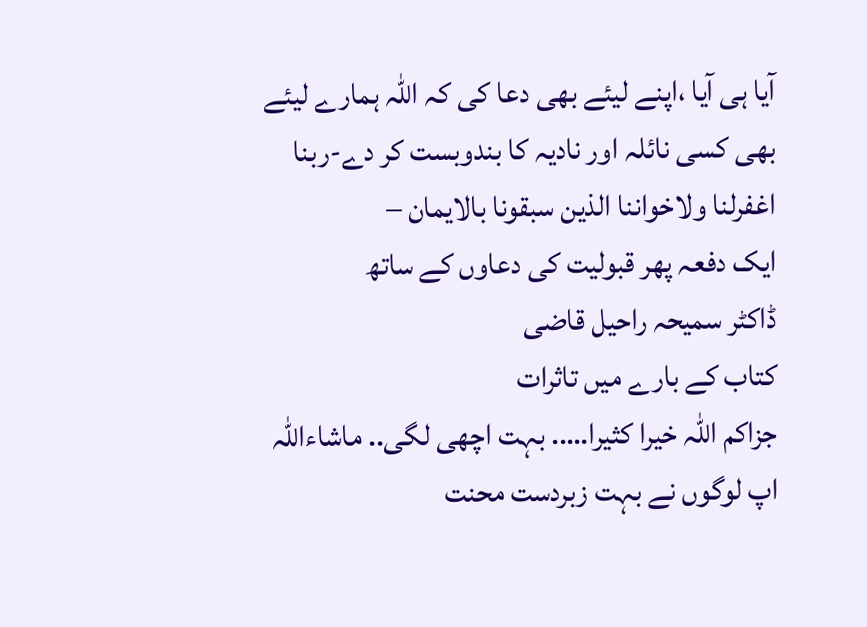آیا ہی آیا ،اپنے لیئے بھی دعا کی کہ اللہ ہمارے لیئے بھی کسی نائلہ اور نادیہ کا بندوبست کر دے-ربنا اغفرلنا ولاخواننا الذین سبقونا بالایمان –
ایک دفعہ پھر قبولیت کی دعاوں کے ساتھ
ڈاکٹر سمیحہ راحیل قاضی
کتاب کے بارے میں تاثرات
جزاکم اللہ خیرا کثیرا….. بہت اچھی لگی.. ماشاءاللہ اپ لوگوں نے بہت زبردست محنت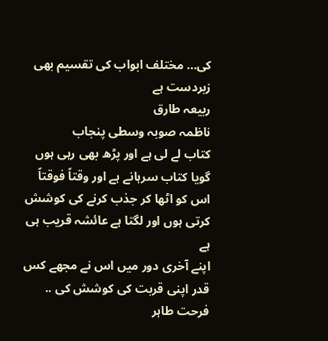کی… مختلف ابواب کی تقسیم بھی زبردست ہے
ربیعہ طارق
ناظمہ صوبہ وسطی پنجاب
کتاب لے لی ہے اور پڑھ بھی رہی ہوں گویا کتاب سرہانے ہے اور وقتاً فوقتاً اس کو اٹھا کر جذب کرنے کی کوشش کرتی ہوں اور لگتا ہے عائشہ قریب ہی ہے
اپنے آخری دور میں اس نے مجھے کس قدر اپنی قربت کی کوشش کی ..
فرحت طاہر